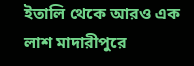ইতালি থেকে আরও এক লাশ মাদারীপুরে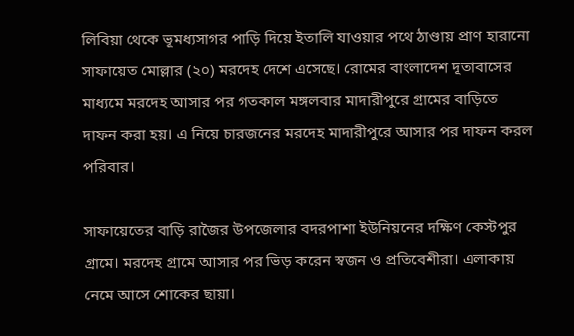লিবিয়া থেকে ভূমধ্যসাগর পাড়ি দিয়ে ইতালি যাওয়ার পথে ঠাণ্ডায় প্রাণ হারানো সাফায়েত মোল্লার (২০) মরদেহ দেশে এসেছে। রোমের বাংলাদেশ দূতাবাসের মাধ্যমে মরদেহ আসার পর গতকাল মঙ্গলবার মাদারীপুরে গ্রামের বাড়িতে দাফন করা হয়। এ নিয়ে চারজনের মরদেহ মাদারীপুরে আসার পর দাফন করল পরিবার।

সাফায়েতের বাড়ি রাজৈর উপজেলার বদরপাশা ইউনিয়নের দক্ষিণ কেস্টপুর গ্রামে। মরদেহ গ্রামে আসার পর ভিড় করেন স্বজন ও প্রতিবেশীরা। এলাকায় নেমে আসে শোকের ছায়া।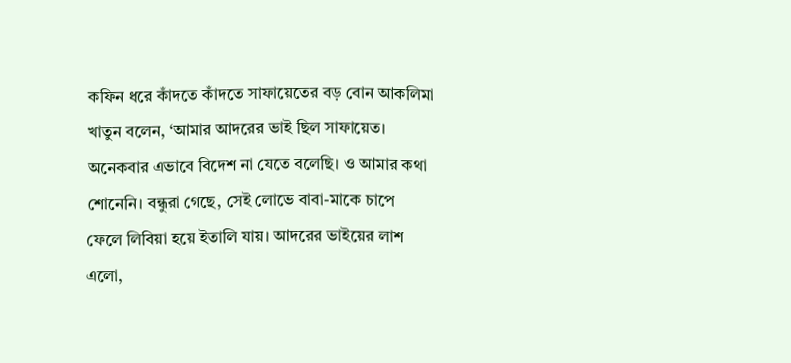কফিন ধরে কাঁদতে কাঁদতে সাফায়েতের বড় বোন আকলিমা খাতুন বলেন, ‘আমার আদরের ভাই ছিল সাফায়েত। অনেকবার এভাবে বিদেশ না যেতে বলেছি। ও আমার কথা শোনেনি। বন্ধুরা গেছে, সেই লোভে বাবা-মাকে চাপে ফেলে লিবিয়া হয়ে ইতালি যায়। আদরের ভাইয়ের লাশ এলো,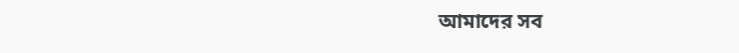আমাদের সব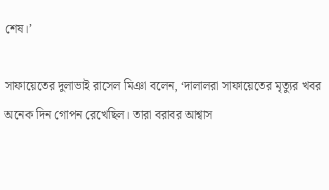শেষ।’

সাফায়েতের দুলাভাই রাসেল মিঞা বলেন, ‘দালালরা সাফায়েতের মৃত্যুর খবর অনেক দিন গোপন রেখেছিল। তারা বরাবর আশ্বাস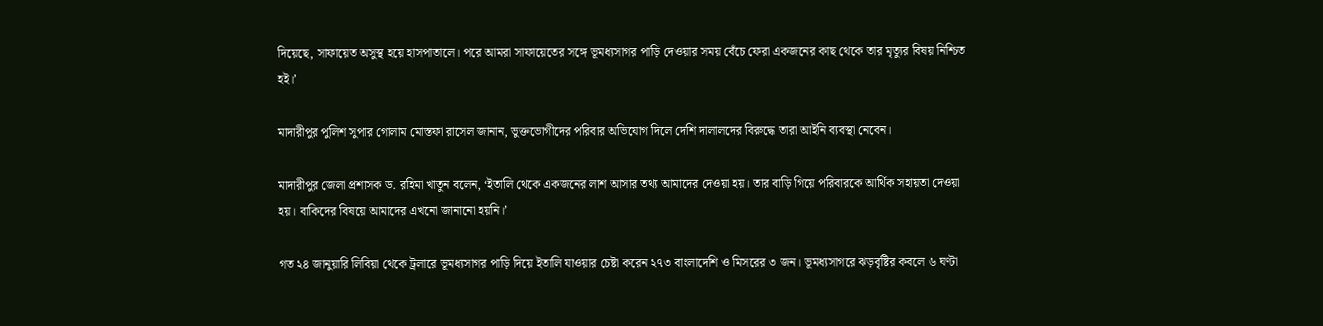দিয়েছে, সাফায়েত অসুস্থ হয়ে হাসপাতালে। পরে আমরা সাফায়েতের সঙ্গে ভূমধ্যসাগর পাড়ি দেওয়ার সময় বেঁচে ফেরা একজনের কাছ থেকে তার মৃত্যুর বিষয় নিশ্চিত হই।’

মাদারীপুর পুলিশ সুপার গোলাম মোস্তফা রাসেল জানান, ভুক্তভোগীদের পরিবার অভিযোগ দিলে দেশি দালালদের বিরুদ্ধে তারা আইনি ব্যবস্থা নেবেন।

মাদারীপুর জেলা প্রশাসক ড. রহিমা খাতুন বলেন, ‘ইতালি থেকে একজনের লাশ আসার তথ্য আমাদের দেওয়া হয়। তার বাড়ি গিয়ে পরিবারকে আর্থিক সহায়তা দেওয়া হয়। বাকিদের বিষয়ে আমাদের এখনো জানানো হয়নি।’

গত ২৪ জানুয়ারি লিবিয়া থেকে ট্রলারে ভূমধ্যসাগর পাড়ি দিয়ে ইতালি যাওয়ার চেষ্টা করেন ২৭৩ বাংলাদেশি ও মিসরের ৩ জন। ভূমধ্যসাগরে ঝড়বৃষ্টির কবলে ৬ ঘণ্টা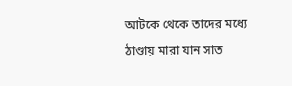আটকে থেকে তাদের মধ্যে ঠাণ্ডায় মারা যান সাত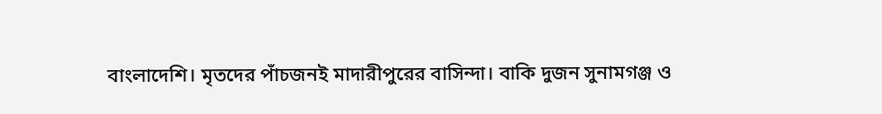বাংলাদেশি। মৃতদের পাঁচজনই মাদারীপুরের বাসিন্দা। বাকি দুজন সুনামগঞ্জ ও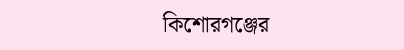কিশোরগঞ্জের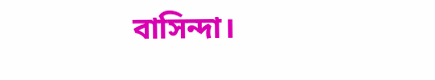বাসিন্দা।